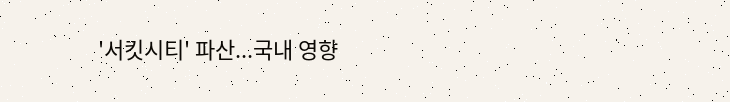'서킷시티' 파산...국내 영향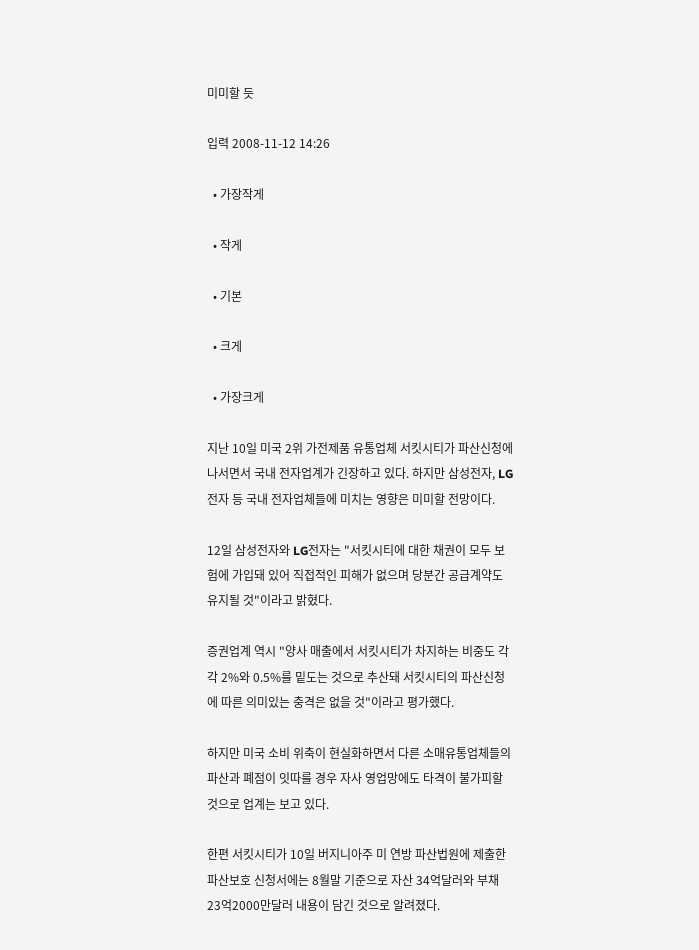미미할 듯

입력 2008-11-12 14:26

  • 가장작게

  • 작게

  • 기본

  • 크게

  • 가장크게

지난 10일 미국 2위 가전제품 유통업체 서킷시티가 파산신청에 나서면서 국내 전자업계가 긴장하고 있다. 하지만 삼성전자, LG전자 등 국내 전자업체들에 미치는 영향은 미미할 전망이다.

12일 삼성전자와 LG전자는 "서킷시티에 대한 채권이 모두 보험에 가입돼 있어 직접적인 피해가 없으며 당분간 공급계약도 유지될 것"이라고 밝혔다.

증권업계 역시 "양사 매출에서 서킷시티가 차지하는 비중도 각각 2%와 0.5%를 밑도는 것으로 추산돼 서킷시티의 파산신청에 따른 의미있는 충격은 없을 것"이라고 평가했다.

하지만 미국 소비 위축이 현실화하면서 다른 소매유통업체들의 파산과 폐점이 잇따를 경우 자사 영업망에도 타격이 불가피할 것으로 업계는 보고 있다.

한편 서킷시티가 10일 버지니아주 미 연방 파산법원에 제출한 파산보호 신청서에는 8월말 기준으로 자산 34억달러와 부채 23억2000만달러 내용이 담긴 것으로 알려졌다.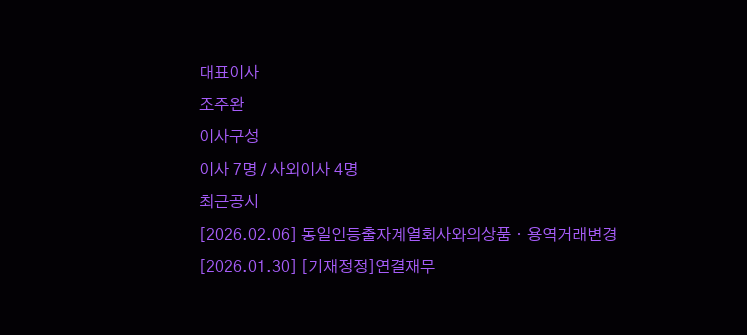대표이사
조주완
이사구성
이사 7명 / 사외이사 4명
최근공시
[2026.02.06] 동일인등출자계열회사와의상품ㆍ용역거래변경
[2026.01.30] [기재정정]연결재무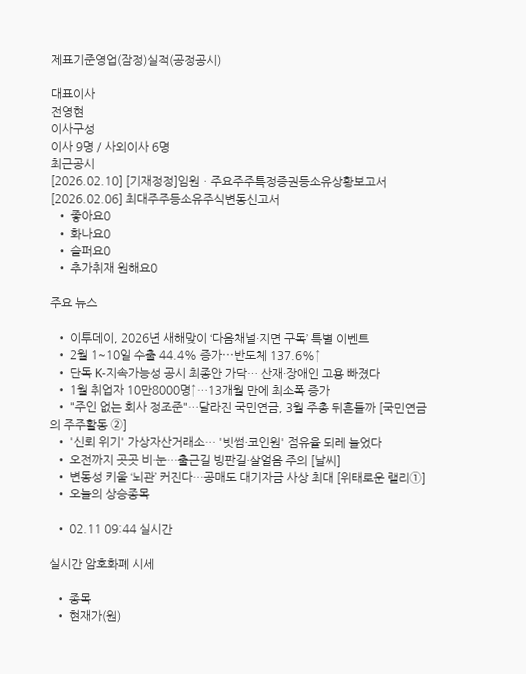제표기준영업(잠정)실적(공정공시)

대표이사
전영현
이사구성
이사 9명 / 사외이사 6명
최근공시
[2026.02.10] [기재정정]임원ㆍ주요주주특정증권등소유상황보고서
[2026.02.06] 최대주주등소유주식변동신고서
  • 좋아요0
  • 화나요0
  • 슬퍼요0
  • 추가취재 원해요0

주요 뉴스

  • 이투데이, 2026년 새해맞이 ‘다음채널·지면 구독’ 특별 이벤트
  • 2월 1~10일 수출 44.4% 증가⋯반도체 137.6%↑
  • 단독 K-지속가능성 공시 최종안 가닥… 산재·장애인 고용 빠졌다
  • 1월 취업자 10만8000명↑…13개월 만에 최소폭 증가
  • "주인 없는 회사 정조준"…달라진 국민연금, 3월 주총 뒤흔들까 [국민연금의 주주활동 ②]
  • '신뢰 위기' 가상자산거래소… '빗썸·코인원' 점유율 되레 늘었다
  • 오전까지 곳곳 비·눈…출근길 빙판길·살얼음 주의 [날씨]
  • 변동성 키울 ‘뇌관’ 커진다…공매도 대기자금 사상 최대 [위태로운 랠리①]
  • 오늘의 상승종목

  • 02.11 09:44 실시간

실시간 암호화폐 시세

  • 종목
  • 현재가(원)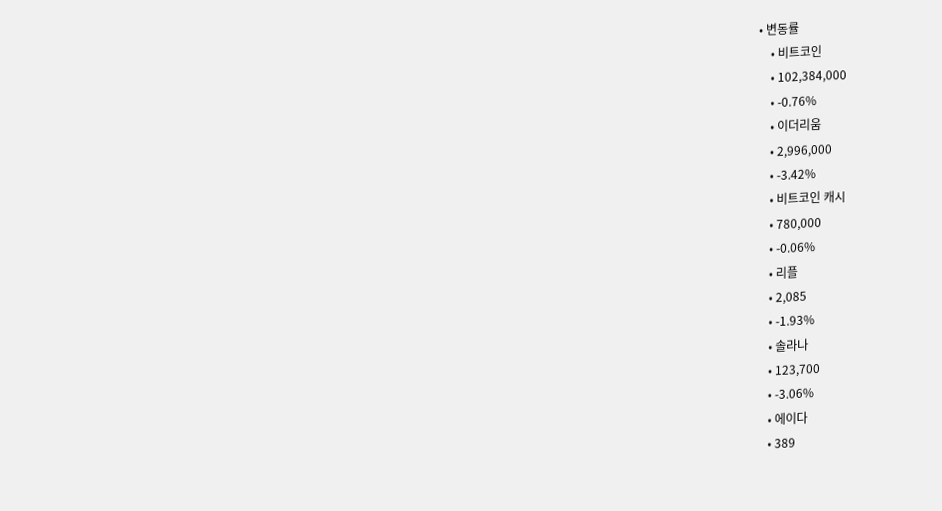• 변동률
    • 비트코인
    • 102,384,000
    • -0.76%
    • 이더리움
    • 2,996,000
    • -3.42%
    • 비트코인 캐시
    • 780,000
    • -0.06%
    • 리플
    • 2,085
    • -1.93%
    • 솔라나
    • 123,700
    • -3.06%
    • 에이다
    • 389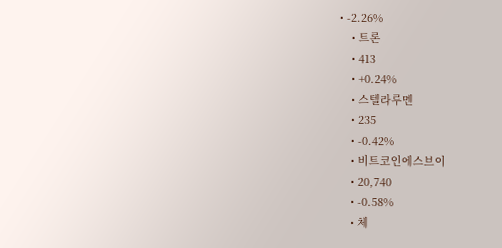• -2.26%
    • 트론
    • 413
    • +0.24%
    • 스텔라루멘
    • 235
    • -0.42%
    • 비트코인에스브이
    • 20,740
    • -0.58%
    • 체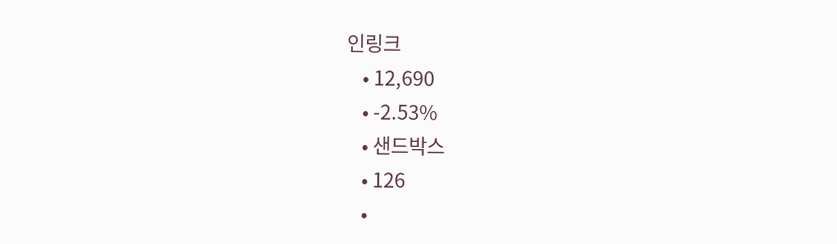인링크
    • 12,690
    • -2.53%
    • 샌드박스
    • 126
    •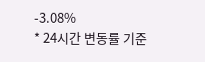-3.08%
* 24시간 변동률 기준